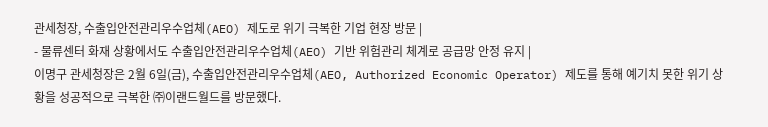관세청장, 수출입안전관리우수업체(AEO) 제도로 위기 극복한 기업 현장 방문 |
- 물류센터 화재 상황에서도 수출입안전관리우수업체(AEO) 기반 위험관리 체계로 공급망 안정 유지 |
이명구 관세청장은 2월 6일(금), 수출입안전관리우수업체(AEO, Authorized Economic Operator) 제도를 통해 예기치 못한 위기 상황을 성공적으로 극복한 ㈜이랜드월드를 방문했다.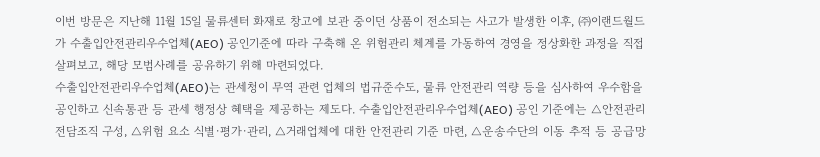이번 방문은 지난해 11월 15일 물류센터 화재로 창고에 보관 중이던 상품이 전소되는 사고가 발생한 이후, ㈜이랜드월드가 수출입안전관리우수업체(AEO) 공인기준에 따라 구축해 온 위험관리 체계를 가동하여 경영을 정상화한 과정을 직접 살펴보고, 해당 모범사례를 공유하기 위해 마련되었다.
수출입안전관리우수업체(AEO)는 관세청이 무역 관련 업체의 법규준수도, 물류 안전관리 역량 등을 심사하여 우수함을 공인하고 신속통관 등 관세 행정상 혜택을 제공하는 제도다. 수출입안전관리우수업체(AEO) 공인 기준에는 △안전관리 전담조직 구성, △위험 요소 식별·평가·관리, △거래업체에 대한 안전관리 기준 마련, △운송수단의 이동 추적 등 공급망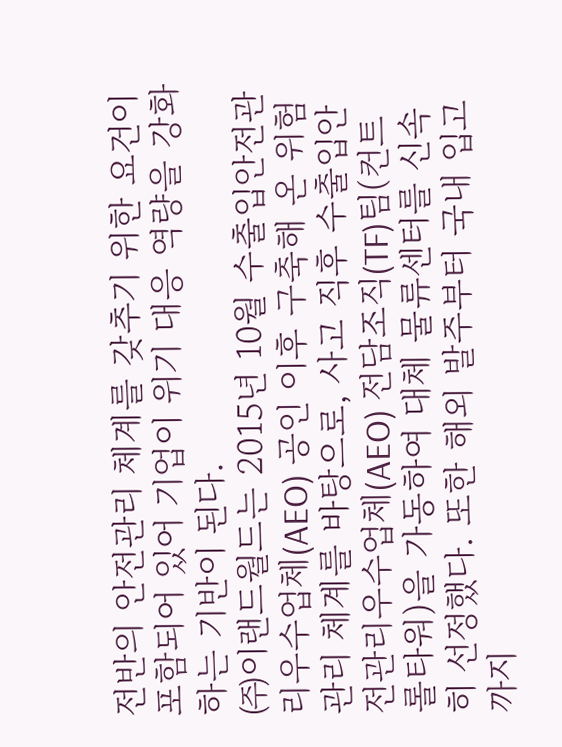전반의 안전관리 체계를 갖추기 위한 요건이 포함되어 있어 기업이 위기 대응 역량을 강화하는 기반이 된다.
㈜이랜드월드는 2015년 10월 수출입안전관리우수업체(AEO) 공인 이후 구축해 온 위험관리 체계를 바탕으로, 사고 직후 수출입안전관리우수업체(AEO) 전담조직(TF)팀(컨트롤타워)을 가동하여 대체 물류센터를 신속히 선정했다. 또한 해외 발주부터 국내 입고까지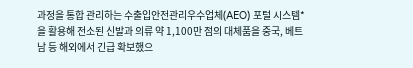과정을 통합 관리하는 수출입안전관리우수업체(AEO) 포털 시스템*을 활용해 전소된 신발과 의류 약 1,100만 점의 대체품을 중국, 베트남 등 해외에서 긴급 확보했으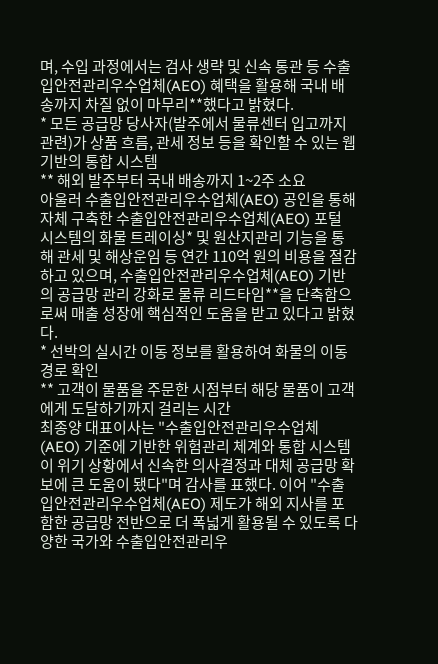며, 수입 과정에서는 검사 생략 및 신속 통관 등 수출입안전관리우수업체(AEO) 혜택을 활용해 국내 배송까지 차질 없이 마무리**했다고 밝혔다.
* 모든 공급망 당사자(발주에서 물류센터 입고까지 관련)가 상품 흐름, 관세 정보 등을 확인할 수 있는 웹 기반의 통합 시스템
** 해외 발주부터 국내 배송까지 1~2주 소요
아울러 수출입안전관리우수업체(AEO) 공인을 통해 자체 구축한 수출입안전관리우수업체(AEO) 포털 시스템의 화물 트레이싱* 및 원산지관리 기능을 통해 관세 및 해상운임 등 연간 110억 원의 비용을 절감하고 있으며, 수출입안전관리우수업체(AEO) 기반의 공급망 관리 강화로 물류 리드타임**을 단축함으로써 매출 성장에 핵심적인 도움을 받고 있다고 밝혔다.
* 선박의 실시간 이동 정보를 활용하여 화물의 이동 경로 확인
** 고객이 물품을 주문한 시점부터 해당 물품이 고객에게 도달하기까지 걸리는 시간
최종양 대표이사는 "수출입안전관리우수업체(AEO) 기준에 기반한 위험관리 체계와 통합 시스템이 위기 상황에서 신속한 의사결정과 대체 공급망 확보에 큰 도움이 됐다"며 감사를 표했다. 이어 "수출입안전관리우수업체(AEO) 제도가 해외 지사를 포함한 공급망 전반으로 더 폭넓게 활용될 수 있도록 다양한 국가와 수출입안전관리우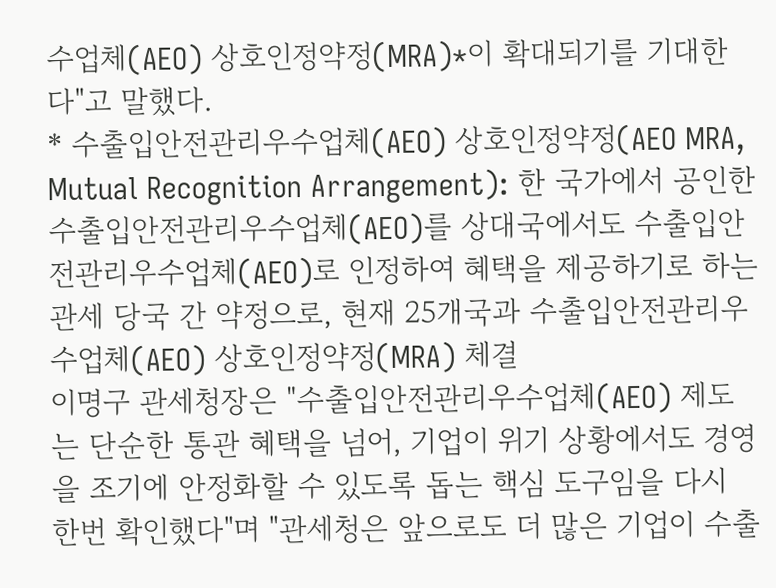수업체(AEO) 상호인정약정(MRA)*이 확대되기를 기대한다"고 말했다.
* 수출입안전관리우수업체(AEO) 상호인정약정(AEO MRA, Mutual Recognition Arrangement): 한 국가에서 공인한 수출입안전관리우수업체(AEO)를 상대국에서도 수출입안전관리우수업체(AEO)로 인정하여 혜택을 제공하기로 하는 관세 당국 간 약정으로, 현재 25개국과 수출입안전관리우수업체(AEO) 상호인정약정(MRA) 체결
이명구 관세청장은 "수출입안전관리우수업체(AEO) 제도는 단순한 통관 혜택을 넘어, 기업이 위기 상황에서도 경영을 조기에 안정화할 수 있도록 돕는 핵심 도구임을 다시 한번 확인했다"며 "관세청은 앞으로도 더 많은 기업이 수출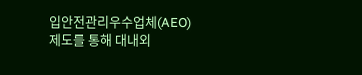입안전관리우수업체(AEO) 제도를 통해 대내외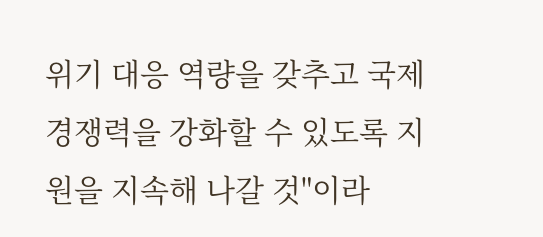위기 대응 역량을 갖추고 국제경쟁력을 강화할 수 있도록 지원을 지속해 나갈 것"이라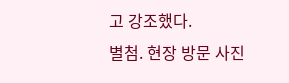고 강조했다.
별첨. 현장 방문 사진